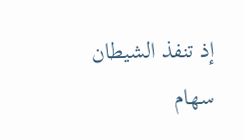إذ تنفذ الشيطان سهام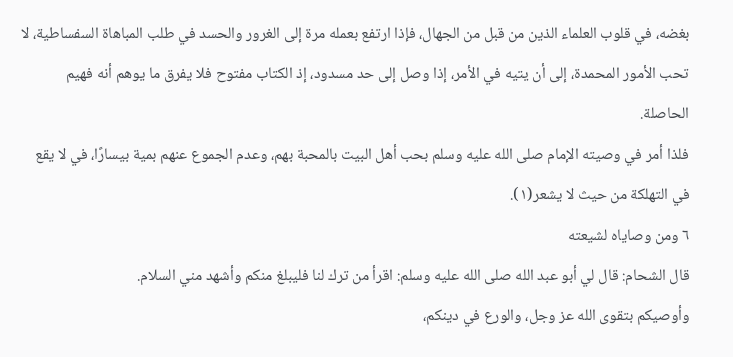بغضه، في قلوب العلماء الذين من قبل من الجهال، فإذا ارتفع بعمله مرة إلى الغرور والحسد في طلب المباهاة السفساطية، لا تحب الأمور المحمدة، إلى أن يتيه في الأمر، إذا وصل إلى حد مسدود، إذ الكتاب مفتوح فلا يفرق ما يوهم أنه فهيم الحاصلة.
فلذا أمر في وصيته الإمام صلى الله عليه وسلم بحب أهل البيت بالمحبة بهم، وعدم الجموع عنهم بمية بيسارًا، في لا يقع في التهلكة من حيث لا يشعر(١).
٦ ومن وصاياه لشيعته
قال الشحام: قال لي أبو عبد الله صلى الله عليه وسلم: اقرأ من ترك لنا فليبلغ منكم وأشهد مني السلام.
وأوصيكم بتقوى الله عز وجل، والورع في دينكم،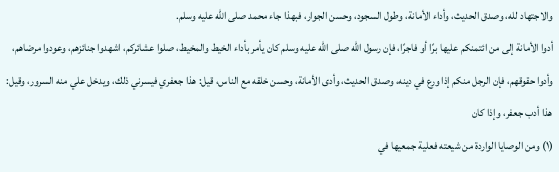والاجتهاد لله، وصدق الحديث، وأداء الأمانة، وطول السجود، وحسن الجوار، فبهذا جاء محمد صلى الله عليه وسلم.
أدوا الأمانة إلى من ائتمنكم عليها برًا أو فاجرًا، فإن رسول الله صلى الله عليه وسلم كان يأمر بأداء الخيط والمخيط، صلوا عشائركم، اشهدوا جنائزهم، وعودوا مرضاهم، وأدوا حقوقهم، فإن الرجل منكم إذا ورع في دينه، وصدق الحديث، وأدى الأمانة، وحسن خلقه مع الناس، قيل: هذا جعفري فيسرني ذلك، ويدخل علي منه السرور، وقيل: هذا أدب جعفر، وإذا كان
(١) ومن الوصايا الواردة من شيعته فعلية جمعيها في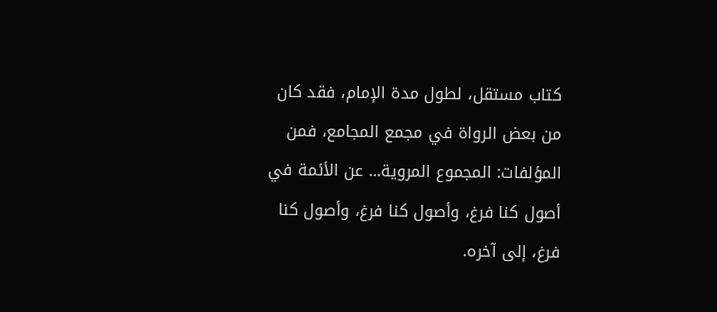كتاب مستقل، لطول مدة الإمام، فقد كان من بعض الرواة في مجمع المجامع، فمن المؤلفات: المجموع المروية... عن الأئمة في أصول كنا فرغ، وأصول كنا فرغ، وأصول كنا فرغ، إلى آخره.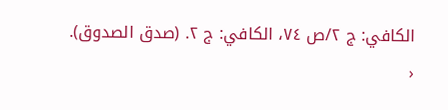الكافي: ج ٢/ص ٧٤، الكافي: ج ٢. (صدق الصدوق).
‹